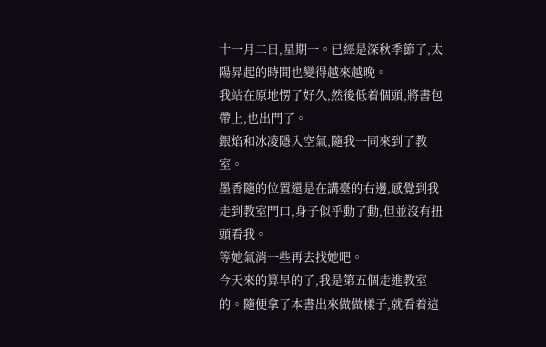十一月二日,星期一。已經是深秋季節了,太陽昇起的時間也變得越來越晚。
我站在原地愣了好久,然後低着個頭,將書包帶上,也出門了。
銀焰和冰凌隱入空氣,隨我一同來到了教室。
墨香隨的位置還是在講臺的右邊,感覺到我走到教室門口,身子似乎動了動,但並沒有扭頭看我。
等她氣消一些再去找她吧。
今天來的算早的了,我是第五個走進教室的。隨便拿了本書出來做做樣子,就看着這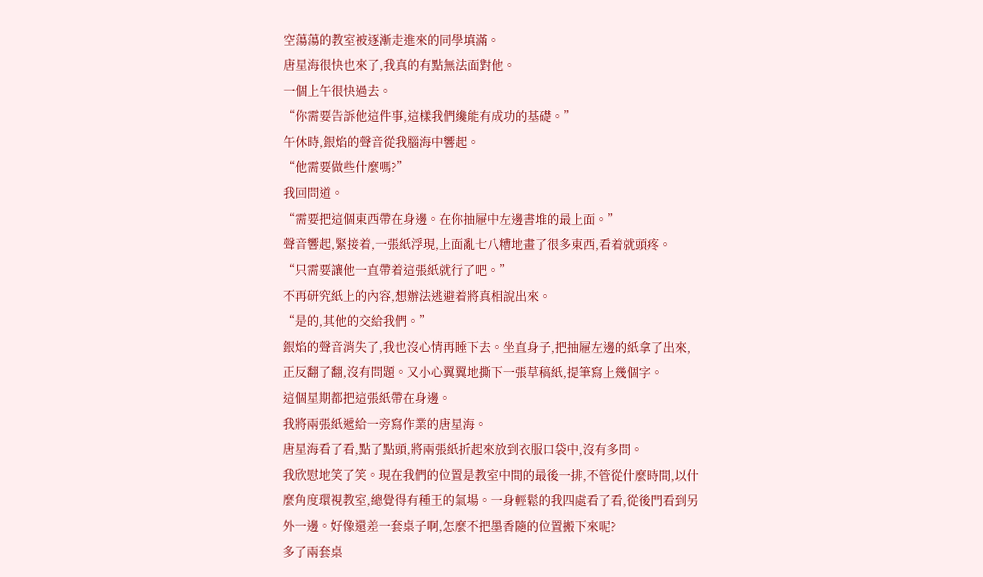空蕩蕩的教室被逐漸走進來的同學填滿。
唐星海很快也來了,我真的有點無法面對他。
一個上午很快過去。
“你需要告訴他這件事,這樣我們纔能有成功的基礎。”
午休時,銀焰的聲音從我腦海中響起。
“他需要做些什麼嗎?”
我回問道。
“需要把這個東西帶在身邊。在你抽屜中左邊書堆的最上面。”
聲音響起,緊接着,一張紙浮現,上面亂七八糟地畫了很多東西,看着就頭疼。
“只需要讓他一直帶着這張紙就行了吧。”
不再研究紙上的內容,想辦法逃避着將真相說出來。
“是的,其他的交給我們。”
銀焰的聲音消失了,我也沒心情再睡下去。坐直身子,把抽屜左邊的紙拿了出來,正反翻了翻,沒有問題。又小心翼翼地撕下一張草稿紙,提筆寫上幾個字。
這個星期都把這張紙帶在身邊。
我將兩張紙遞給一旁寫作業的唐星海。
唐星海看了看,點了點頭,將兩張紙折起來放到衣服口袋中,沒有多問。
我欣慰地笑了笑。現在我們的位置是教室中間的最後一排,不管從什麼時間,以什麼角度環視教室,總覺得有種王的氣場。一身輕鬆的我四處看了看,從後門看到另外一邊。好像還差一套桌子啊,怎麼不把墨香隨的位置搬下來呢?
多了兩套桌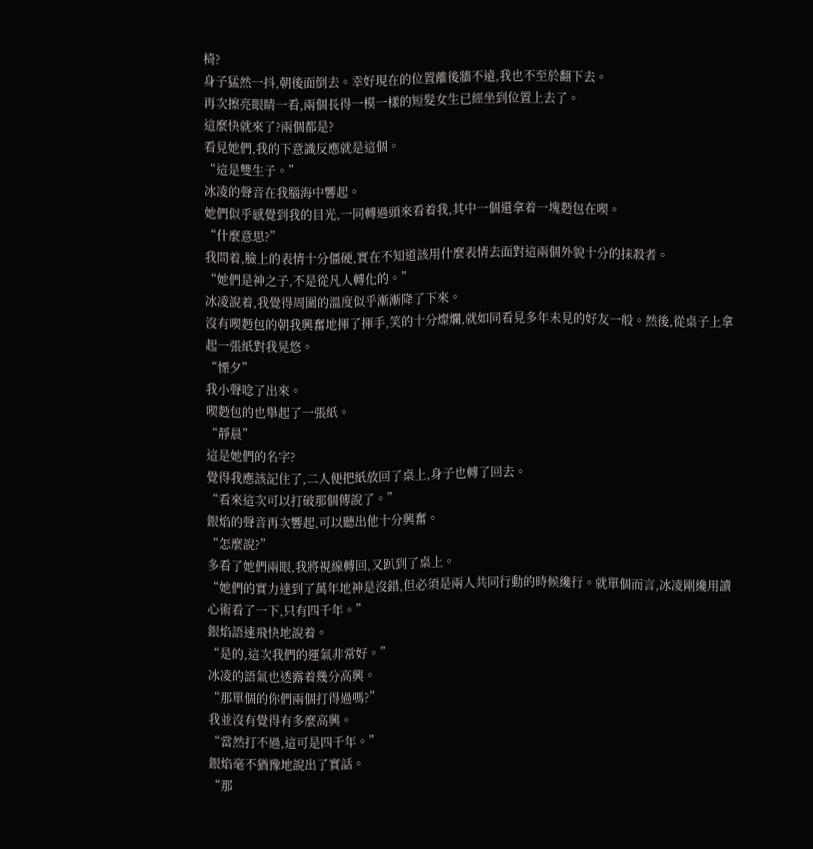椅?
身子猛然一抖,朝後面倒去。幸好現在的位置離後牆不遠,我也不至於翻下去。
再次擦亮眼睛一看,兩個長得一模一樣的短髮女生已經坐到位置上去了。
這麼快就來了?兩個都是?
看見她們,我的下意識反應就是這個。
“這是雙生子。”
冰凌的聲音在我腦海中響起。
她們似乎感覺到我的目光,一同轉過頭來看着我,其中一個還拿着一塊麪包在喫。
“什麼意思?”
我問着,臉上的表情十分僵硬,實在不知道該用什麼表情去面對這兩個外貌十分的抹殺者。
“她們是神之子,不是從凡人轉化的。”
冰凌說着,我覺得周圍的溫度似乎漸漸降了下來。
沒有喫麪包的朝我興奮地揮了揮手,笑的十分燦爛,就如同看見多年未見的好友一般。然後,從桌子上拿起一張紙對我晃悠。
“慄夕”
我小聲唸了出來。
喫麪包的也舉起了一張紙。
“靜晨”
這是她們的名字?
覺得我應該記住了,二人便把紙放回了桌上,身子也轉了回去。
“看來這次可以打破那個傳說了。”
銀焰的聲音再次響起,可以聽出他十分興奮。
“怎麼說?”
多看了她們兩眼,我將視線轉回,又趴到了桌上。
“她們的實力達到了萬年地神是沒錯,但必須是兩人共同行動的時候纔行。就單個而言,冰凌剛纔用讀心術看了一下,只有四千年。”
銀焰語速飛快地說着。
“是的,這次我們的運氣非常好。”
冰凌的語氣也透露着幾分高興。
“那單個的你們兩個打得過嗎?”
我並沒有覺得有多麼高興。
“當然打不過,這可是四千年。”
銀焰毫不猶豫地說出了實話。
“那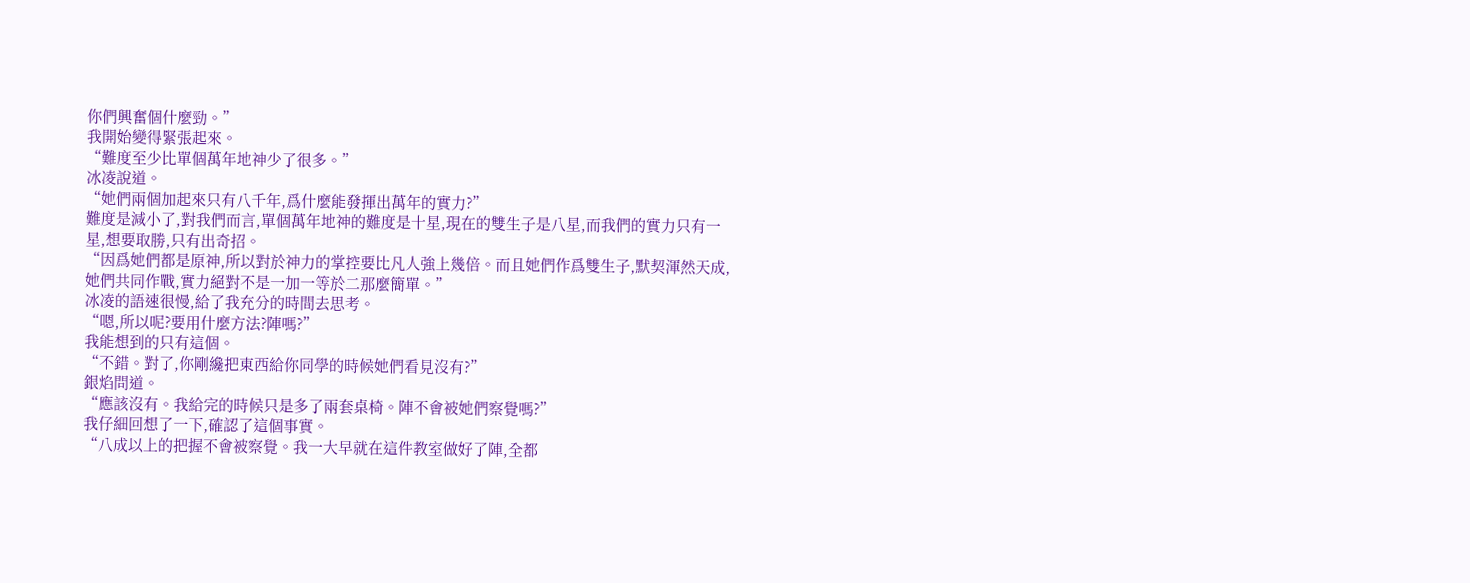你們興奮個什麼勁。”
我開始變得緊張起來。
“難度至少比單個萬年地神少了很多。”
冰凌說道。
“她們兩個加起來只有八千年,爲什麼能發揮出萬年的實力?”
難度是減小了,對我們而言,單個萬年地神的難度是十星,現在的雙生子是八星,而我們的實力只有一星,想要取勝,只有出奇招。
“因爲她們都是原神,所以對於神力的掌控要比凡人強上幾倍。而且她們作爲雙生子,默契渾然天成,她們共同作戰,實力絕對不是一加一等於二那麼簡單。”
冰凌的語速很慢,給了我充分的時間去思考。
“嗯,所以呢?要用什麼方法?陣嗎?”
我能想到的只有這個。
“不錯。對了,你剛纔把東西給你同學的時候她們看見沒有?”
銀焰問道。
“應該沒有。我給完的時候只是多了兩套桌椅。陣不會被她們察覺嗎?”
我仔細回想了一下,確認了這個事實。
“八成以上的把握不會被察覺。我一大早就在這件教室做好了陣,全都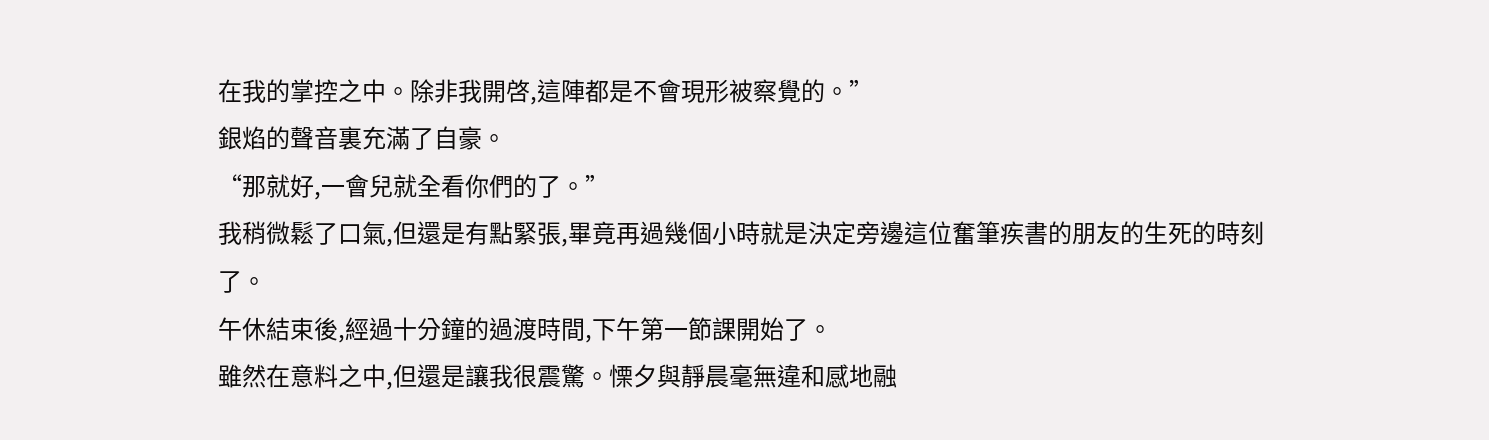在我的掌控之中。除非我開啓,這陣都是不會現形被察覺的。”
銀焰的聲音裏充滿了自豪。
“那就好,一會兒就全看你們的了。”
我稍微鬆了口氣,但還是有點緊張,畢竟再過幾個小時就是決定旁邊這位奮筆疾書的朋友的生死的時刻了。
午休結束後,經過十分鐘的過渡時間,下午第一節課開始了。
雖然在意料之中,但還是讓我很震驚。慄夕與靜晨毫無違和感地融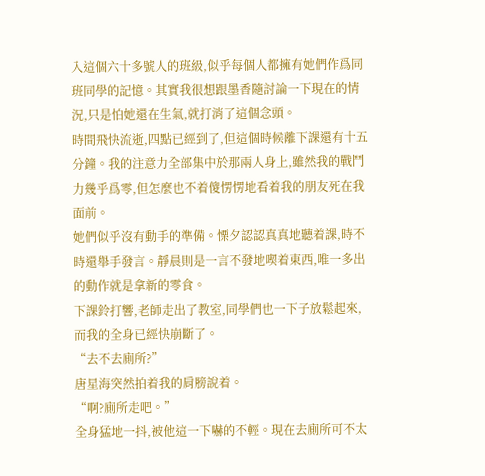入這個六十多號人的班級,似乎每個人都擁有她們作爲同班同學的記憶。其實我很想跟墨香隨討論一下現在的情況,只是怕她還在生氣,就打消了這個念頭。
時間飛快流逝,四點已經到了,但這個時候離下課還有十五分鐘。我的注意力全部集中於那兩人身上,雖然我的戰鬥力幾乎爲零,但怎麼也不着傻愣愣地看着我的朋友死在我面前。
她們似乎沒有動手的準備。慄夕認認真真地聽着課,時不時還舉手發言。靜晨則是一言不發地喫着東西,唯一多出的動作就是拿新的零食。
下課鈴打響,老師走出了教室,同學們也一下子放鬆起來,而我的全身已經快崩斷了。
“去不去廁所?”
唐星海突然拍着我的肩膀說着。
“啊?廁所走吧。”
全身猛地一抖,被他這一下嚇的不輕。現在去廁所可不太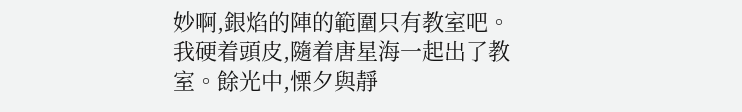妙啊,銀焰的陣的範圍只有教室吧。
我硬着頭皮,隨着唐星海一起出了教室。餘光中,慄夕與靜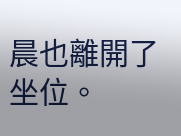晨也離開了坐位。